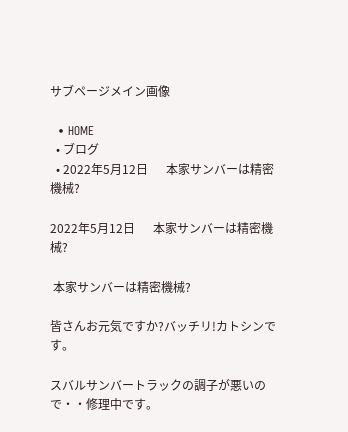サブページメイン画像

  • HOME
  • ブログ
  • 2022年5月12日      本家サンバーは精密機械?

2022年5月12日      本家サンバーは精密機械?

 本家サンバーは精密機械?

皆さんお元気ですか?バッチリ!カトシンです。

スバルサンバートラックの調子が悪いので・・修理中です。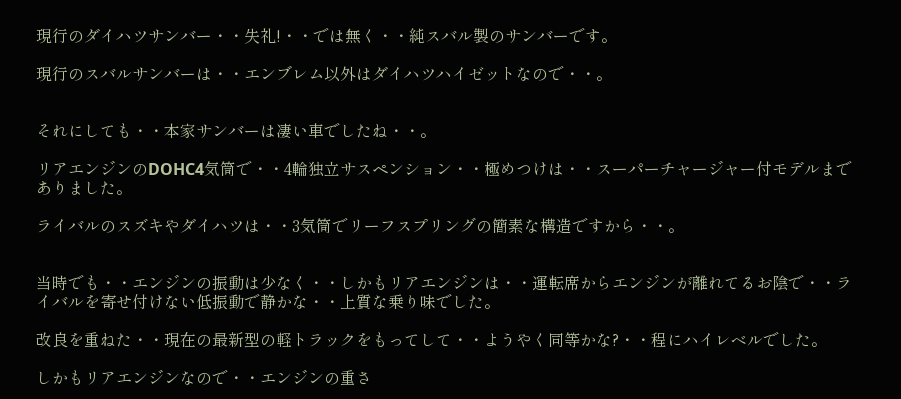現行のダイハツサンバー・・失礼!・・では無く・・純スバル製のサンバーです。

現行のスバルサンバーは・・エンブレム以外はダイハツハイゼットなので・・。


それにしても・・本家サンバーは凄い車でしたね・・。

リアエンジンのDOHC4気筒で・・4輪独立サスペンション・・極めつけは・・スーパーチャージャー付モデルまでありました。

ライバルのスズキやダイハツは・・3気筒でリーフスプリングの簡素な構造ですから・・。


当時でも・・エンジンの振動は少なく・・しかもリアエンジンは・・運転席からエンジンが離れてるお陰で・・ライバルを寄せ付けない低振動で静かな・・上質な乗り味でした。

改良を重ねた・・現在の最新型の軽トラックをもってして・・ようやく同等かな?・・程にハイレベルでした。

しかもリアエンジンなので・・エンジンの重さ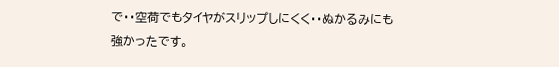で・・空荷でもタイヤがスリップしにくく・・ぬかるみにも強かったです。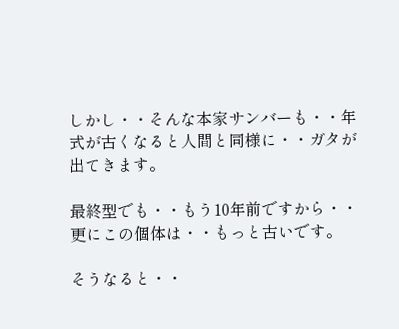しかし・・そんな本家サンバーも・・年式が古くなると人間と同様に・・ガタが出てきます。

最終型でも・・もう10年前ですから・・更にこの個体は・・もっと古いです。

そうなると・・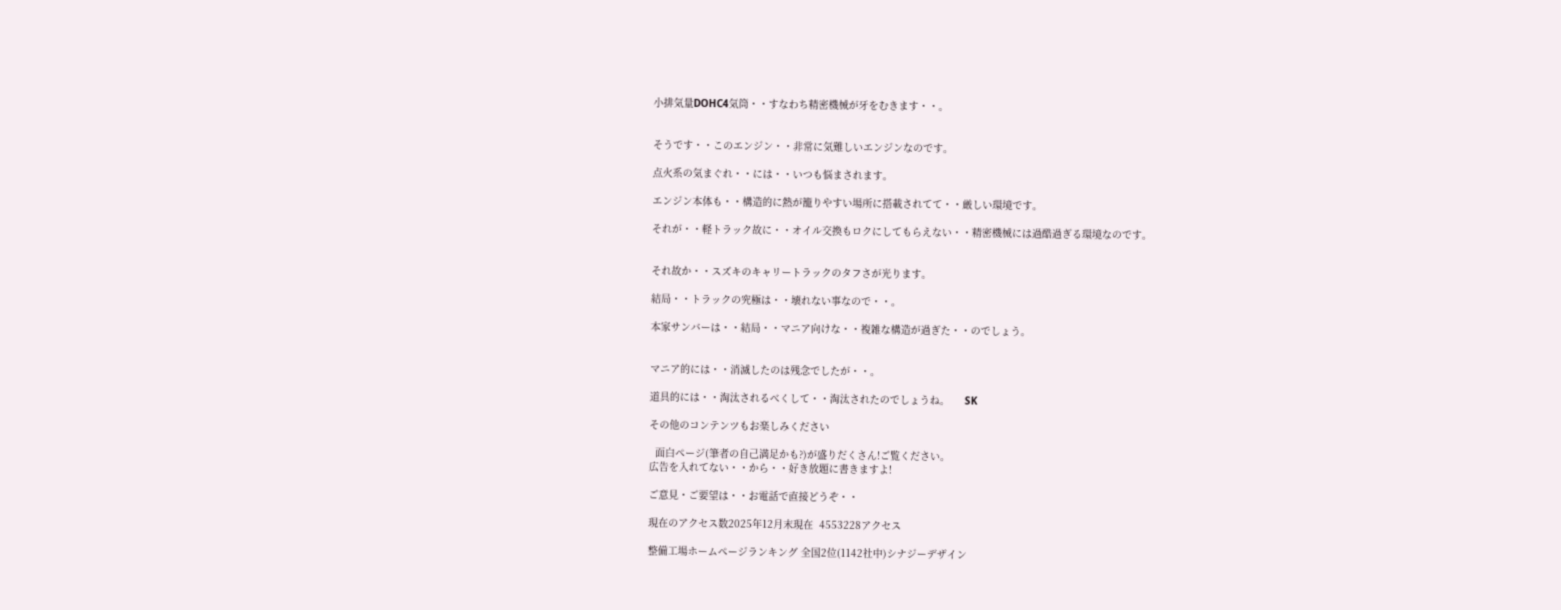小排気量DOHC4気筒・・すなわち精密機械が牙をむきます・・。


そうです・・このエンジン・・非常に気難しいエンジンなのです。

点火系の気まぐれ・・には・・いつも悩まされます。

エンジン本体も・・構造的に熱が籠りやすい場所に搭載されてて・・厳しい環境です。

それが・・軽トラック故に・・オイル交換もロクにしてもらえない・・精密機械には過酷過ぎる環境なのです。


それ故か・・スズキのキャリートラックのタフさが光ります。

結局・・トラックの究極は・・壊れない事なので・・。

本家サンバーは・・結局・・マニア向けな・・複雑な構造が過ぎた・・のでしょう。


マニア的には・・消滅したのは残念でしたが・・。

道具的には・・淘汰されるべくして・・淘汰されたのでしょうね。     SK

その他のコンテンツもお楽しみください

  面白ページ(筆者の自己満足かも?)が盛りだくさん!ご覧ください。
広告を入れてない・・から・・好き放題に書きますよ!

ご意見・ご要望は・・お電話で直接どうぞ・・

現在のアクセス数2025年12月末現在  4553228アクセス

整備工場ホームページランキング 全国2位(1142社中)シナジーデザイン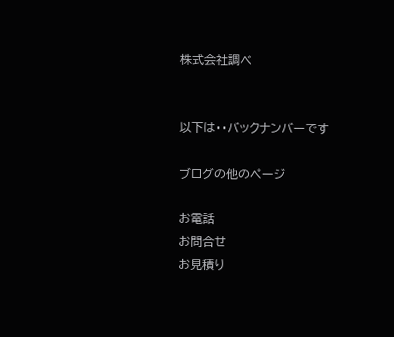株式会社調べ


以下は・・バックナンバーです

ブログの他のページ

お電話
お問合せ
お見積り